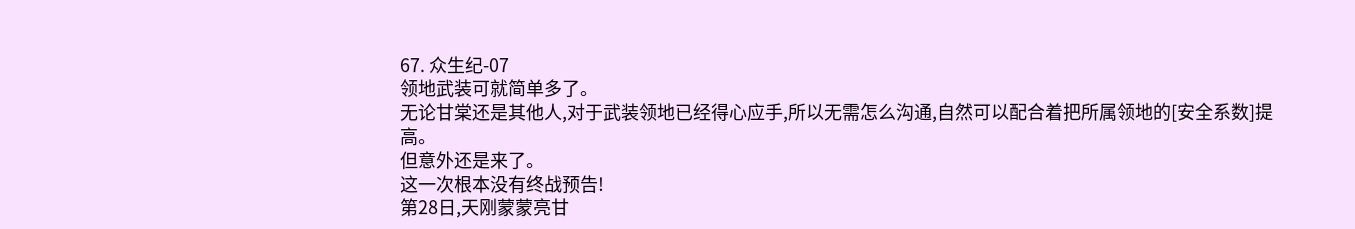67. 众生纪-07
领地武装可就简单多了。
无论甘棠还是其他人,对于武装领地已经得心应手,所以无需怎么沟通,自然可以配合着把所属领地的[安全系数]提高。
但意外还是来了。
这一次根本没有终战预告!
第28日,天刚蒙蒙亮甘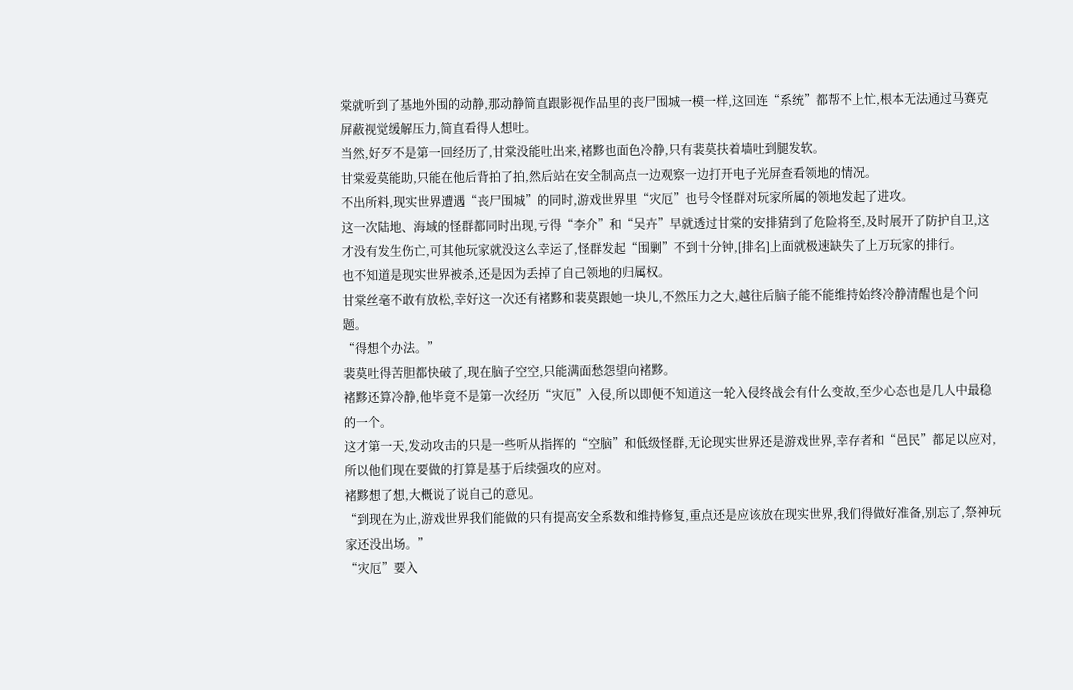棠就听到了基地外围的动静,那动静简直跟影视作品里的丧尸围城一模一样,这回连“系统”都帮不上忙,根本无法通过马赛克屏蔽视觉缓解压力,简直看得人想吐。
当然,好歹不是第一回经历了,甘棠没能吐出来,褚黟也面色冷静,只有裴莫扶着墙吐到腿发软。
甘棠爱莫能助,只能在他后背拍了拍,然后站在安全制高点一边观察一边打开电子光屏查看领地的情况。
不出所料,现实世界遭遇“丧尸围城”的同时,游戏世界里“灾厄”也号令怪群对玩家所属的领地发起了进攻。
这一次陆地、海域的怪群都同时出现,亏得“李介”和“吴卉”早就透过甘棠的安排猜到了危险将至,及时展开了防护自卫,这才没有发生伤亡,可其他玩家就没这么幸运了,怪群发起“围剿”不到十分钟,[排名]上面就极速缺失了上万玩家的排行。
也不知道是现实世界被杀,还是因为丢掉了自己领地的归属权。
甘棠丝毫不敢有放松,幸好这一次还有褚黟和裴莫跟她一块儿,不然压力之大,越往后脑子能不能维持始终冷静清醒也是个问题。
“得想个办法。”
裴莫吐得苦胆都快破了,现在脑子空空,只能满面愁怨望向褚黟。
褚黟还算冷静,他毕竟不是第一次经历“灾厄”入侵,所以即便不知道这一轮入侵终战会有什么变故,至少心态也是几人中最稳的一个。
这才第一天,发动攻击的只是一些听从指挥的“空脑”和低级怪群,无论现实世界还是游戏世界,幸存者和“邑民”都足以应对,所以他们现在要做的打算是基于后续强攻的应对。
褚黟想了想,大概说了说自己的意见。
“到现在为止,游戏世界我们能做的只有提高安全系数和维持修复,重点还是应该放在现实世界,我们得做好准备,别忘了,祭神玩家还没出场。”
“灾厄”要入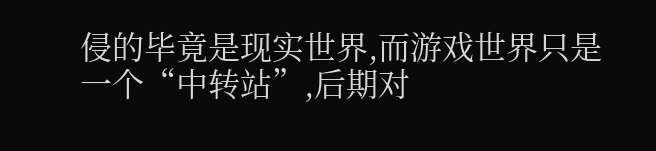侵的毕竟是现实世界,而游戏世界只是一个“中转站”,后期对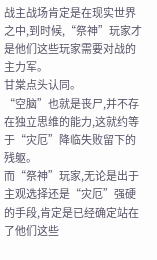战主战场肯定是在现实世界之中,到时候,“祭神”玩家才是他们这些玩家需要对战的主力军。
甘棠点头认同。
“空脑”也就是丧尸,并不存在独立思维的能力,这就约等于“灾厄”降临失败留下的残躯。
而“祭神”玩家,无论是出于主观选择还是“灾厄”强硬的手段,肯定是已经确定站在了他们这些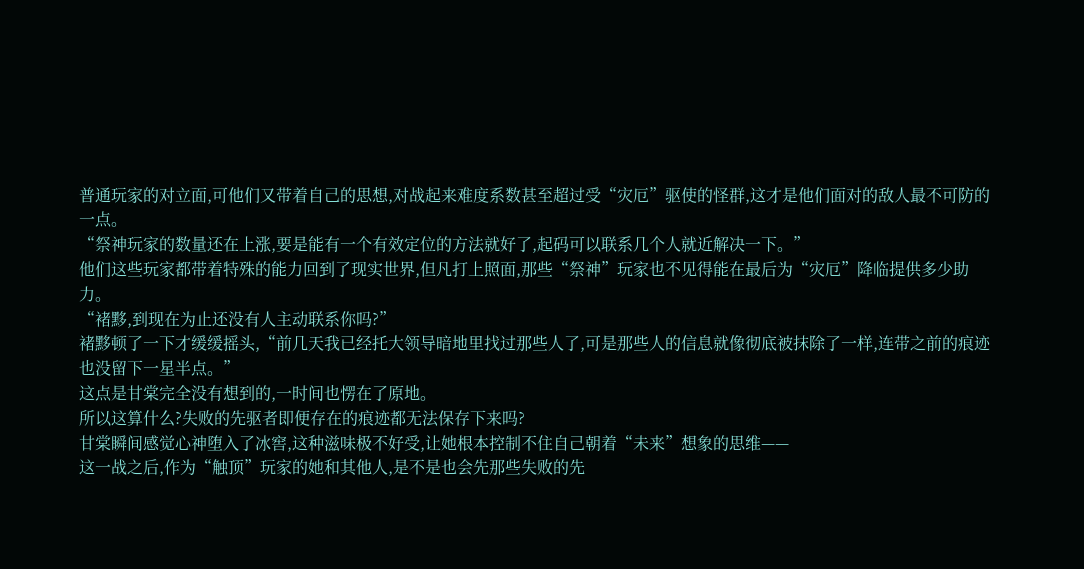普通玩家的对立面,可他们又带着自己的思想,对战起来难度系数甚至超过受“灾厄”驱使的怪群,这才是他们面对的敌人最不可防的一点。
“祭神玩家的数量还在上涨,要是能有一个有效定位的方法就好了,起码可以联系几个人就近解决一下。”
他们这些玩家都带着特殊的能力回到了现实世界,但凡打上照面,那些“祭神”玩家也不见得能在最后为“灾厄”降临提供多少助力。
“褚黟,到现在为止还没有人主动联系你吗?”
褚黟顿了一下才缓缓摇头,“前几天我已经托大领导暗地里找过那些人了,可是那些人的信息就像彻底被抹除了一样,连带之前的痕迹也没留下一星半点。”
这点是甘棠完全没有想到的,一时间也愣在了原地。
所以这算什么?失败的先驱者即便存在的痕迹都无法保存下来吗?
甘棠瞬间感觉心神堕入了冰窖,这种滋味极不好受,让她根本控制不住自己朝着“未来”想象的思维——
这一战之后,作为“触顶”玩家的她和其他人,是不是也会先那些失败的先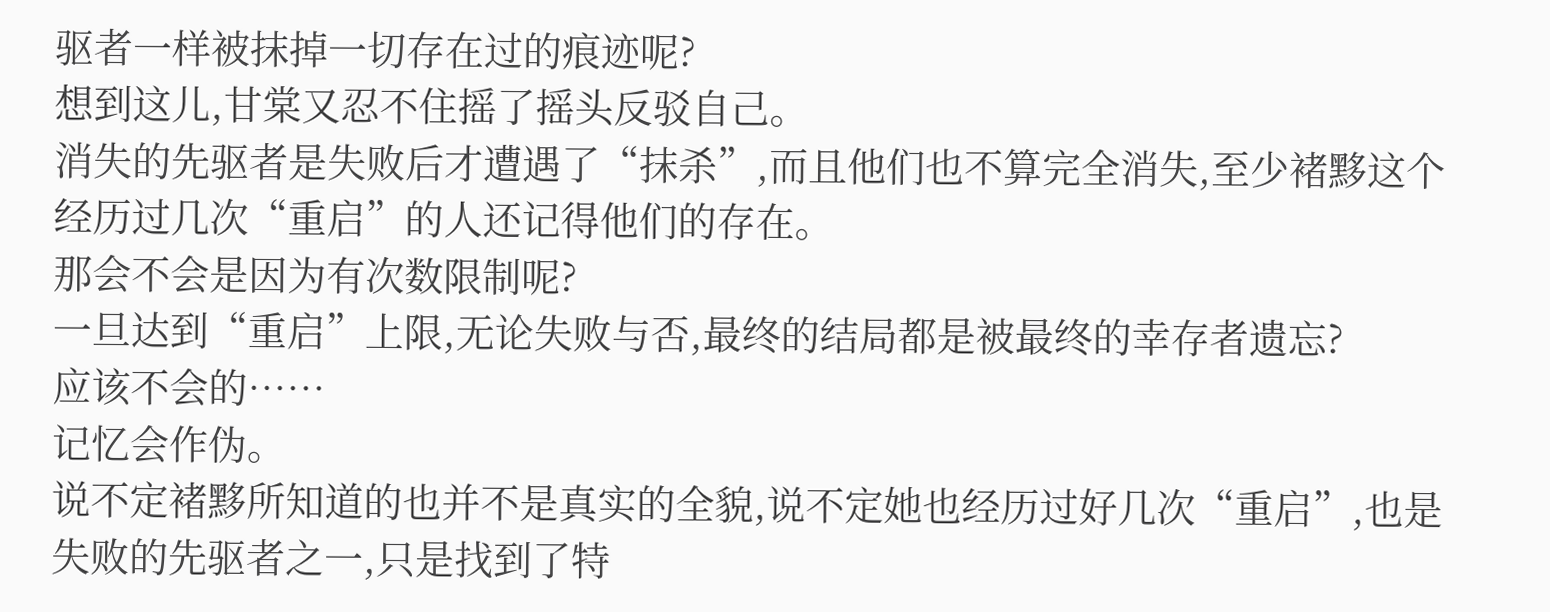驱者一样被抹掉一切存在过的痕迹呢?
想到这儿,甘棠又忍不住摇了摇头反驳自己。
消失的先驱者是失败后才遭遇了“抹杀”,而且他们也不算完全消失,至少褚黟这个经历过几次“重启”的人还记得他们的存在。
那会不会是因为有次数限制呢?
一旦达到“重启”上限,无论失败与否,最终的结局都是被最终的幸存者遗忘?
应该不会的……
记忆会作伪。
说不定褚黟所知道的也并不是真实的全貌,说不定她也经历过好几次“重启”,也是失败的先驱者之一,只是找到了特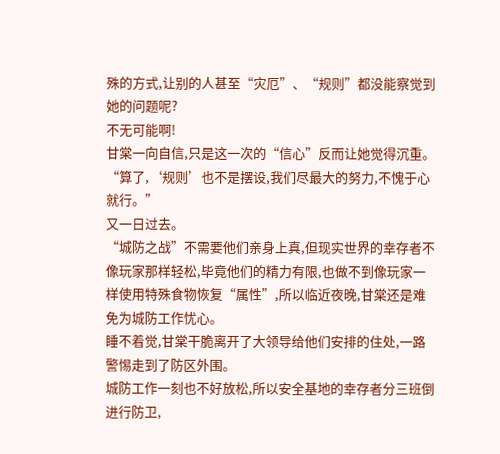殊的方式,让别的人甚至“灾厄”、“规则”都没能察觉到她的问题呢?
不无可能啊!
甘棠一向自信,只是这一次的“信心”反而让她觉得沉重。
“算了,‘规则’也不是摆设,我们尽最大的努力,不愧于心就行。”
又一日过去。
“城防之战”不需要他们亲身上真,但现实世界的幸存者不像玩家那样轻松,毕竟他们的精力有限,也做不到像玩家一样使用特殊食物恢复“属性”,所以临近夜晚,甘棠还是难免为城防工作忧心。
睡不着觉,甘棠干脆离开了大领导给他们安排的住处,一路警惕走到了防区外围。
城防工作一刻也不好放松,所以安全基地的幸存者分三班倒进行防卫,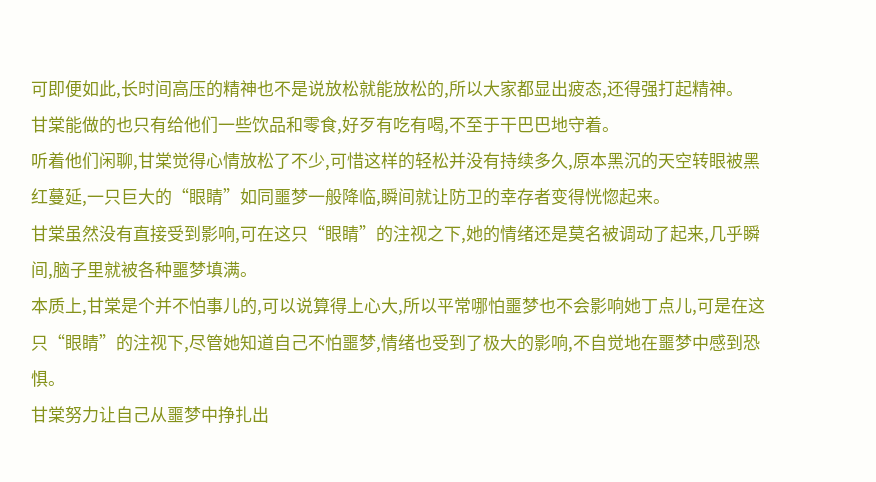可即便如此,长时间高压的精神也不是说放松就能放松的,所以大家都显出疲态,还得强打起精神。
甘棠能做的也只有给他们一些饮品和零食,好歹有吃有喝,不至于干巴巴地守着。
听着他们闲聊,甘棠觉得心情放松了不少,可惜这样的轻松并没有持续多久,原本黑沉的天空转眼被黑红蔓延,一只巨大的“眼睛”如同噩梦一般降临,瞬间就让防卫的幸存者变得恍惚起来。
甘棠虽然没有直接受到影响,可在这只“眼睛”的注视之下,她的情绪还是莫名被调动了起来,几乎瞬间,脑子里就被各种噩梦填满。
本质上,甘棠是个并不怕事儿的,可以说算得上心大,所以平常哪怕噩梦也不会影响她丁点儿,可是在这只“眼睛”的注视下,尽管她知道自己不怕噩梦,情绪也受到了极大的影响,不自觉地在噩梦中感到恐惧。
甘棠努力让自己从噩梦中挣扎出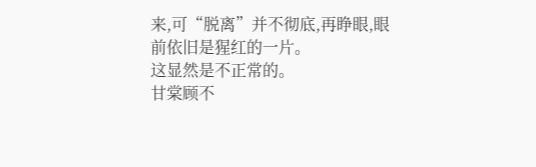来,可“脱离”并不彻底,再睁眼,眼前依旧是猩红的一片。
这显然是不正常的。
甘棠顾不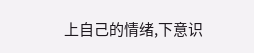上自己的情绪,下意识